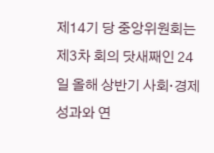제14기 당 중앙위원회는 제3차 회의 닷새째인 24일 올해 상반기 사회·경제 성과와 연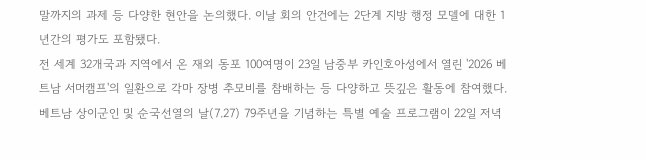말까지의 과제 등 다양한 현안을 논의했다. 이날 회의 안건에는 2단계 지방 행정 모델에 대한 1년간의 평가도 포함됐다.
전 세계 32개국과 지역에서 온 재외 동포 100여명이 23일 남중부 카인호아성에서 열린 '2026 베트남 서머캠프'의 일환으로 각마 장병 추모비를 참배하는 등 다양하고 뜻깊은 활동에 참여했다.
베트남 상이군인 및 순국선열의 날(7.27) 79주년을 기념하는 특별 예술 프로그램이 22일 저녁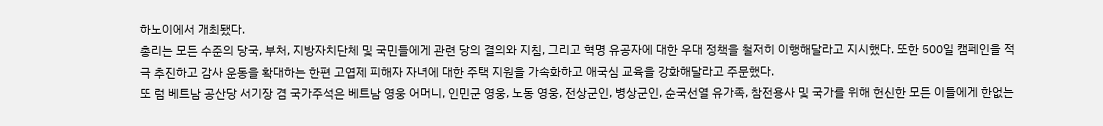하노이에서 개최됐다.
총리는 모든 수준의 당국, 부처, 지방자치단체 및 국민들에게 관련 당의 결의와 지침, 그리고 혁명 유공자에 대한 우대 정책을 철저히 이행해달라고 지시했다. 또한 500일 캠페인을 적극 추진하고 감사 운동을 확대하는 한편 고엽제 피해자 자녀에 대한 주택 지원을 가속화하고 애국심 교육을 강화해달라고 주문했다.
또 럼 베트남 공산당 서기장 겸 국가주석은 베트남 영웅 어머니, 인민군 영웅, 노동 영웅, 전상군인, 병상군인, 순국선열 유가족, 참전용사 및 국가를 위해 헌신한 모든 이들에게 한없는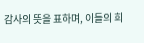감사의 뜻을 표하며, 이들의 희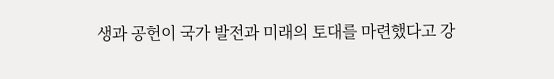생과 공헌이 국가 발전과 미래의 토대를 마련했다고 강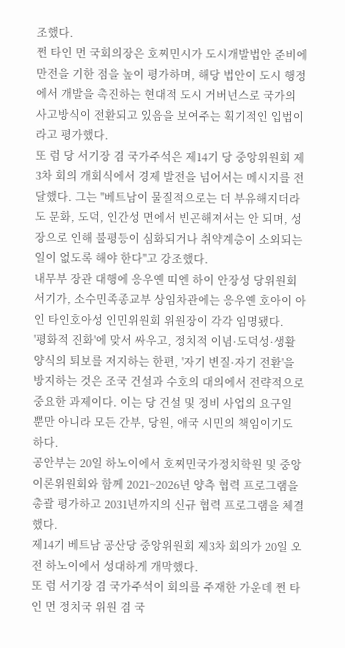조했다.
쩐 타인 먼 국회의장은 호찌민시가 도시개발법안 준비에 만전을 기한 점을 높이 평가하며, 해당 법안이 도시 행정에서 개발을 촉진하는 현대적 도시 거버넌스로 국가의 사고방식이 전환되고 있음을 보여주는 획기적인 입법이라고 평가했다.
또 럼 당 서기장 겸 국가주석은 제14기 당 중앙위원회 제3차 회의 개회식에서 경제 발전을 넘어서는 메시지를 전달했다. 그는 "베트남이 물질적으로는 더 부유해지더라도 문화, 도덕, 인간성 면에서 빈곤해져서는 안 되며, 성장으로 인해 불평등이 심화되거나 취약계층이 소외되는 일이 없도록 해야 한다"고 강조했다.
내무부 장관 대행에 응우옌 띠엔 하이 안장성 당위원회 서기가, 소수민족종교부 상임차관에는 응우옌 호아이 아인 타인호아성 인민위원회 위원장이 각각 임명됐다.
'평화적 진화'에 맞서 싸우고, 정치적 이념·도덕성·생활양식의 퇴보를 저지하는 한편, '자기 변질·자기 전환'을 방지하는 것은 조국 건설과 수호의 대의에서 전략적으로 중요한 과제이다. 이는 당 건설 및 정비 사업의 요구일 뿐만 아니라 모든 간부, 당원, 애국 시민의 책임이기도 하다.
공안부는 20일 하노이에서 호찌민국가정치학원 및 중앙이론위원회와 함께 2021~2026년 양측 협력 프로그램을 총괄 평가하고 2031년까지의 신규 협력 프로그램을 체결했다.
제14기 베트남 공산당 중앙위원회 제3차 회의가 20일 오전 하노이에서 성대하게 개막했다.
또 럼 서기장 겸 국가주석이 회의를 주재한 가운데 쩐 타인 먼 정치국 위원 겸 국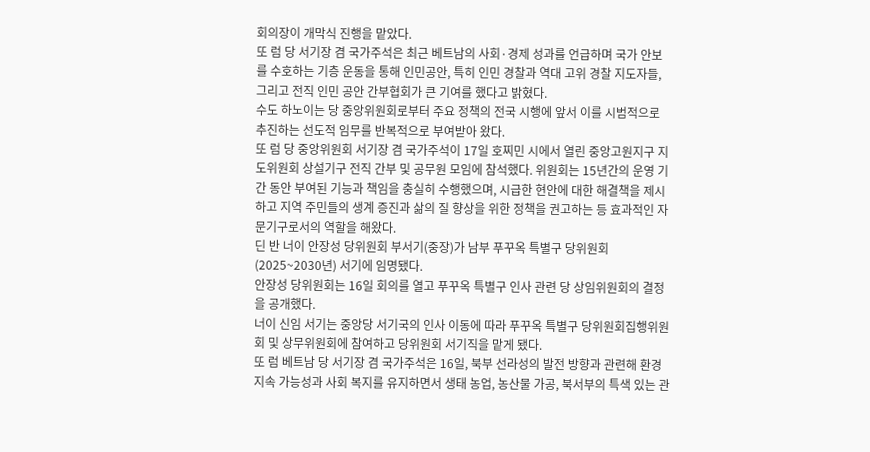회의장이 개막식 진행을 맡았다.
또 럼 당 서기장 겸 국가주석은 최근 베트남의 사회·경제 성과를 언급하며 국가 안보를 수호하는 기층 운동을 통해 인민공안, 특히 인민 경찰과 역대 고위 경찰 지도자들, 그리고 전직 인민 공안 간부협회가 큰 기여를 했다고 밝혔다.
수도 하노이는 당 중앙위원회로부터 주요 정책의 전국 시행에 앞서 이를 시범적으로 추진하는 선도적 임무를 반복적으로 부여받아 왔다.
또 럼 당 중앙위원회 서기장 겸 국가주석이 17일 호찌민 시에서 열린 중앙고원지구 지도위원회 상설기구 전직 간부 및 공무원 모임에 참석했다. 위원회는 15년간의 운영 기간 동안 부여된 기능과 책임을 충실히 수행했으며, 시급한 현안에 대한 해결책을 제시하고 지역 주민들의 생계 증진과 삶의 질 향상을 위한 정책을 권고하는 등 효과적인 자문기구로서의 역할을 해왔다.
딘 반 너이 안장성 당위원회 부서기(중장)가 남부 푸꾸옥 특별구 당위원회(2025~2030년) 서기에 임명됐다.
안장성 당위원회는 16일 회의를 열고 푸꾸옥 특별구 인사 관련 당 상임위원회의 결정을 공개했다.
너이 신임 서기는 중앙당 서기국의 인사 이동에 따라 푸꾸옥 특별구 당위원회집행위원회 및 상무위원회에 참여하고 당위원회 서기직을 맡게 됐다.
또 럼 베트남 당 서기장 겸 국가주석은 16일, 북부 선라성의 발전 방향과 관련해 환경 지속 가능성과 사회 복지를 유지하면서 생태 농업, 농산물 가공, 북서부의 특색 있는 관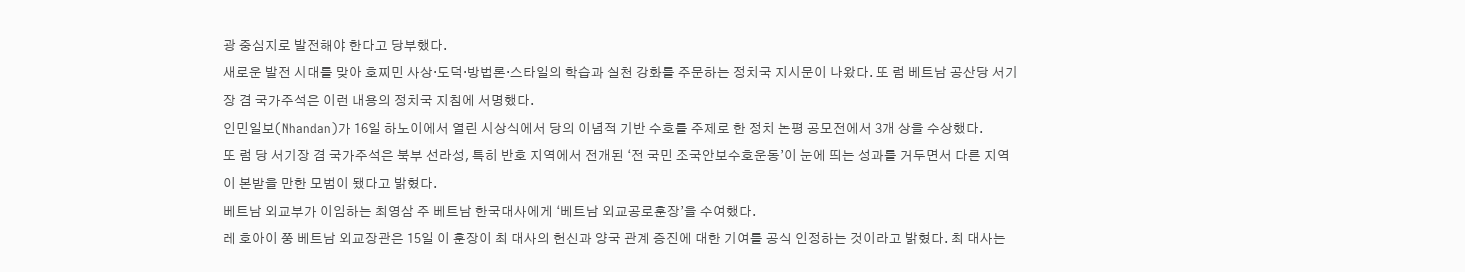광 중심지로 발전해야 한다고 당부했다.
새로운 발전 시대를 맞아 호찌민 사상·도덕·방법론·스타일의 학습과 실천 강화를 주문하는 정치국 지시문이 나왔다. 또 럼 베트남 공산당 서기장 겸 국가주석은 이런 내용의 정치국 지침에 서명했다.
인민일보(Nhandan)가 16일 하노이에서 열린 시상식에서 당의 이념적 기반 수호를 주제로 한 정치 논평 공모전에서 3개 상을 수상했다.
또 럼 당 서기장 겸 국가주석은 북부 선라성, 특히 반호 지역에서 전개된 ‘전 국민 조국안보수호운동’이 눈에 띄는 성과를 거두면서 다른 지역이 본받을 만한 모범이 됐다고 밝혔다.
베트남 외교부가 이임하는 최영삼 주 베트남 한국대사에게 ‘베트남 외교공로훈장’을 수여했다.
레 호아이 쭝 베트남 외교장관은 15일 이 훈장이 최 대사의 헌신과 양국 관계 증진에 대한 기여를 공식 인정하는 것이라고 밝혔다. 최 대사는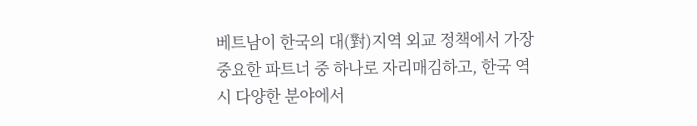베트남이 한국의 대(對)지역 외교 정책에서 가장 중요한 파트너 중 하나로 자리매김하고, 한국 역시 다양한 분야에서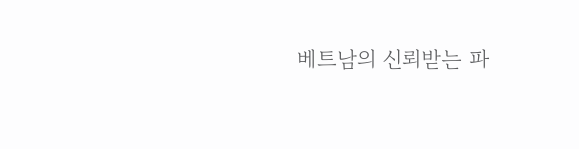베트남의 신뢰받는 파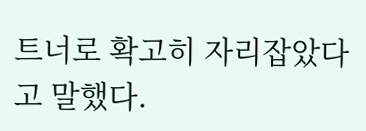트너로 확고히 자리잡았다고 말했다.